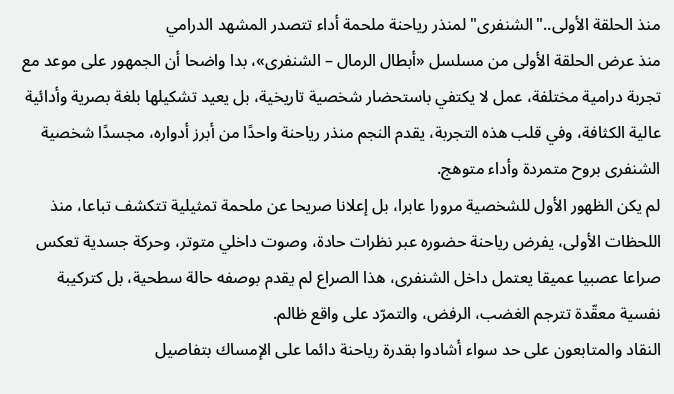منذ الحلقة الأولى.."الشنفرى" لمنذر رياحنة ملحمة أداء تتصدر المشهد الدرامي
منذ عرض الحلقة الأولى من مسلسل «أبطال الرمال – الشنفرى»، بدا واضحا أن الجمهور على موعد مع تجربة درامية مختلفة، عمل لا يكتفي باستحضار شخصية تاريخية، بل يعيد تشكيلها بلغة بصرية وأدائية عالية الكثافة، وفي قلب هذه التجربة، يقدم النجم منذر رياحنة واحدًا من أبرز أدواره، مجسدًا شخصية الشنفرى بروح متمردة وأداء متوهج.
لم يكن الظهور الأول للشخصية مرورا عابرا، بل إعلانا صريحا عن ملحمة تمثيلية تتكشف تباعا، منذ اللحظات الأولى، يفرض رياحنة حضوره عبر نظرات حادة، وصوت داخلي متوتر، وحركة جسدية تعكس صراعا عصبيا عميقا يعتمل داخل الشنفرى، هذا الصراع لم يقدم بوصفه حالة سطحية، بل كتركيبة نفسية معقّدة تترجم الغضب، الرفض، والتمرّد على واقع ظالم.
النقاد والمتابعون على حد سواء أشادوا بقدرة رياحنة دائما على الإمساك بتفاصيل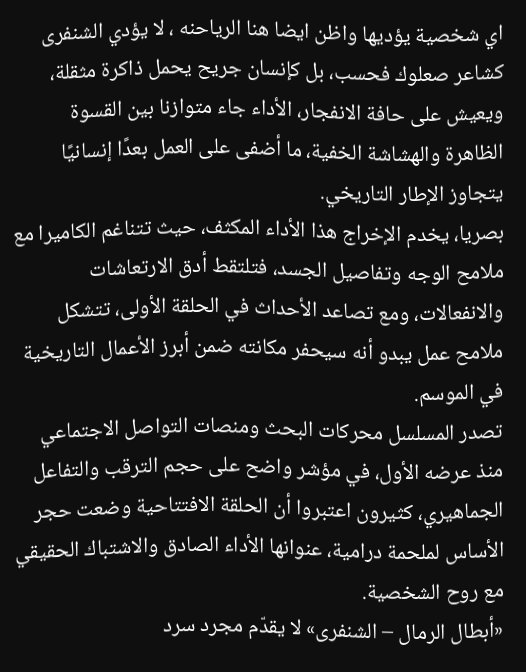اي شخصية يؤديها واظن ايضا هنا الرياحنه ، لا يؤدي الشنفرى كشاعر صعلوك فحسب، بل كإنسان جريح يحمل ذاكرة مثقلة، ويعيش على حافة الانفجار، الأداء جاء متوازنا بين القسوة الظاهرة والهشاشة الخفية، ما أضفى على العمل بعدًا إنسانيًا يتجاوز الإطار التاريخي.
بصريا، يخدم الإخراج هذا الأداء المكثف، حيث تتناغم الكاميرا مع ملامح الوجه وتفاصيل الجسد، فتلتقط أدق الارتعاشات والانفعالات، ومع تصاعد الأحداث في الحلقة الأولى، تتشكل ملامح عمل يبدو أنه سيحفر مكانته ضمن أبرز الأعمال التاريخية في الموسم.
تصدر المسلسل محركات البحث ومنصات التواصل الاجتماعي منذ عرضه الأول، في مؤشر واضح على حجم الترقب والتفاعل الجماهيري، كثيرون اعتبروا أن الحلقة الافتتاحية وضعت حجر الأساس لملحمة درامية، عنوانها الأداء الصادق والاشتباك الحقيقي مع روح الشخصية.
«أبطال الرمال – الشنفرى» لا يقدّم مجرد سرد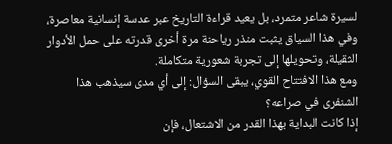لسيرة شاعر متمرد، بل يعيد قراءة التاريخ عبر عدسة إنسانية معاصرة، وفي هذا السياق يثبت منذر رياحنة مرة أخرى قدرته على حمل الأدوار الثقيلة، وتحويلها إلى تجربة شعورية متكاملة.
ومع هذا الافتتاح القوي، يبقى السؤال: إلى أي مدى سيذهب هذا الشنفرى في صراعه؟
إذا كانت البداية بهذا القدر من الاشتعال، فإن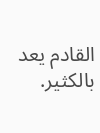القادم يعد بالكثير.